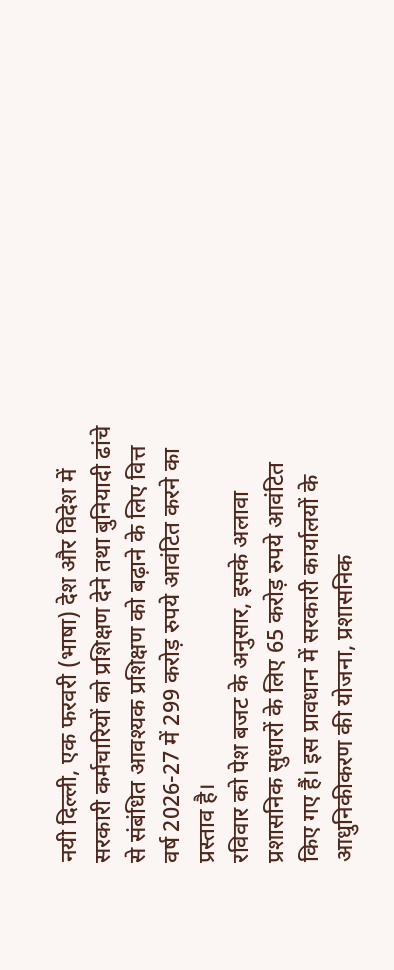नयी दिल्ली, एक फरवरी (भाषा) देश और विदेश में सरकारी कर्मचारियों को प्रशिक्षण देने तथा बुनियादी ढांचे से संबंधित आवश्यक प्रशिक्षण को बढ़ाने के लिए वित्त वर्ष 2026-27 में 299 करोड़ रुपये आवंटित करने का प्रस्ताव है।
रविवार को पेश बजट के अनुसार, इसके अलावा प्रशासनिक सुधारों के लिए 65 करोड़ रुपये आवंटित किए गए हैं। इस प्रावधान में सरकारी कार्यालयों के आधुनिकीकरण की योजना, प्रशासनिक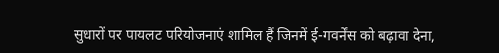सुधारों पर पायलट परियोजनाएं शामिल हैं जिनमें ई-गवर्नेंस को बढ़ावा देना,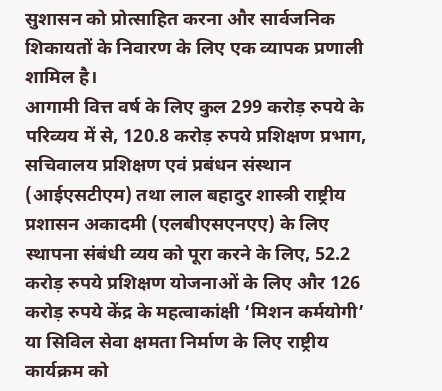सुशासन को प्रोत्साहित करना और सार्वजनिक शिकायतों के निवारण के लिए एक व्यापक प्रणाली शामिल है।
आगामी वित्त वर्ष के लिए कुल 299 करोड़ रुपये के परिव्यय में से, 120.8 करोड़ रुपये प्रशिक्षण प्रभाग, सचिवालय प्रशिक्षण एवं प्रबंधन संस्थान (आईएसटीएम) तथा लाल बहादुर शास्त्री राष्ट्रीय प्रशासन अकादमी (एलबीएसएनएए) के लिए स्थापना संबंधी व्यय को पूरा करने के लिए, 52.2 करोड़ रुपये प्रशिक्षण योजनाओं के लिए और 126 करोड़ रुपये केंद्र के महत्वाकांक्षी ‘मिशन कर्मयोगी’ या सिविल सेवा क्षमता निर्माण के लिए राष्ट्रीय कार्यक्रम को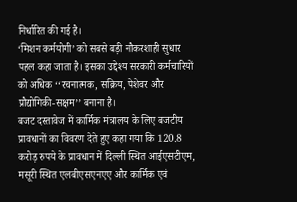निर्धारित की गई है।
‘मिशन कर्मयोगी’ को सबसे बड़ी नौकरशाही सुधार पहल कहा जाता है। इसका उद्देश्य सरकारी कर्मचारियों को अधिक ‘‘रचनात्मक, सक्रिय, पेशेवर और प्रौद्योगिकी-सक्षम’’ बनाना है।
बजट दस्तावेज में कार्मिक मंत्रालय के लिए बजटीय प्रावधानों का विवरण देते हुए कहा गया कि 120.8 करोड़ रुपये के प्रावधान में दिल्ली स्थित आईएसटीएम, मसूरी स्थित एलबीएसएनएए और कार्मिक एवं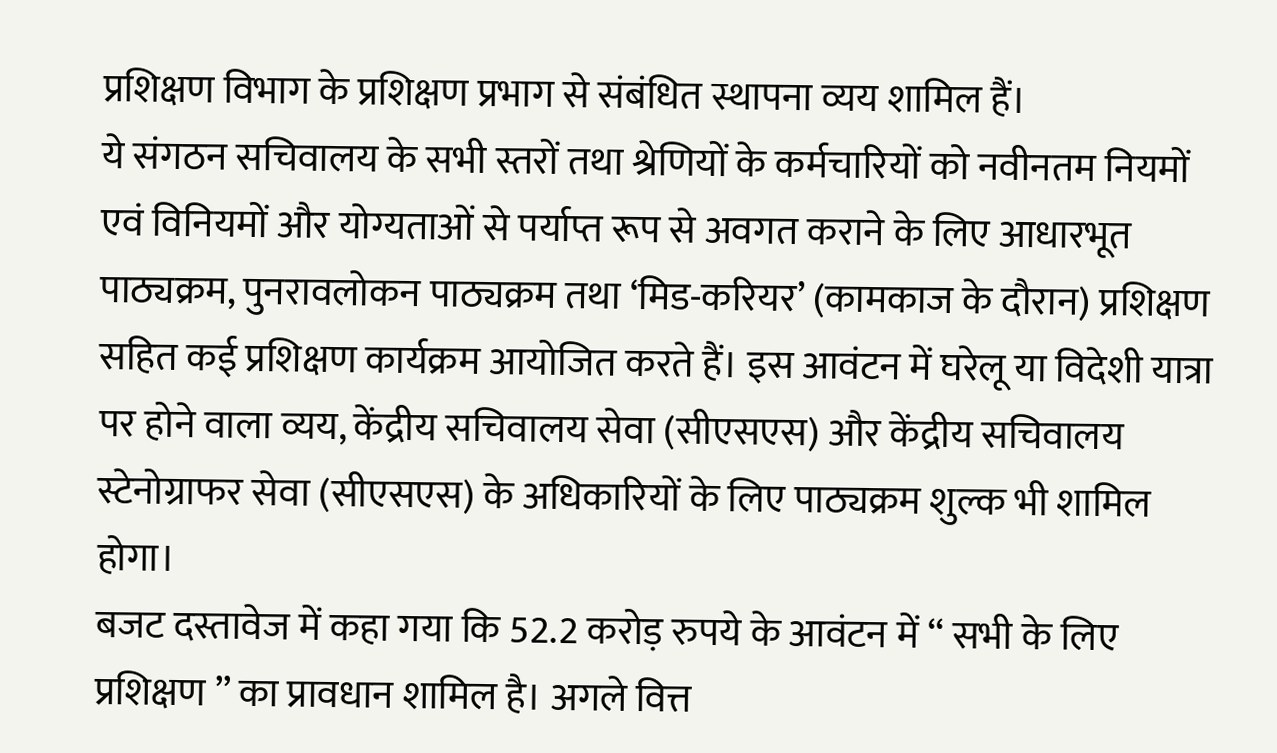प्रशिक्षण विभाग के प्रशिक्षण प्रभाग से संबंधित स्थापना व्यय शामिल हैं।
ये संगठन सचिवालय के सभी स्तरों तथा श्रेणियों के कर्मचारियों को नवीनतम नियमों एवं विनियमों और योग्यताओं से पर्याप्त रूप से अवगत कराने के लिए आधारभूत पाठ्यक्रम, पुनरावलोकन पाठ्यक्रम तथा ‘मिड-करियर’ (कामकाज के दौरान) प्रशिक्षण सहित कई प्रशिक्षण कार्यक्रम आयोजित करते हैं। इस आवंटन में घरेलू या विदेशी यात्रा पर होने वाला व्यय, केंद्रीय सचिवालय सेवा (सीएसएस) और केंद्रीय सचिवालय स्टेनोग्राफर सेवा (सीएसएस) के अधिकारियों के लिए पाठ्यक्रम शुल्क भी शामिल होगा।
बजट दस्तावेज में कहा गया कि 52.2 करोड़ रुपये के आवंटन में ‘‘ सभी के लिए प्रशिक्षण ’’ का प्रावधान शामिल है। अगले वित्त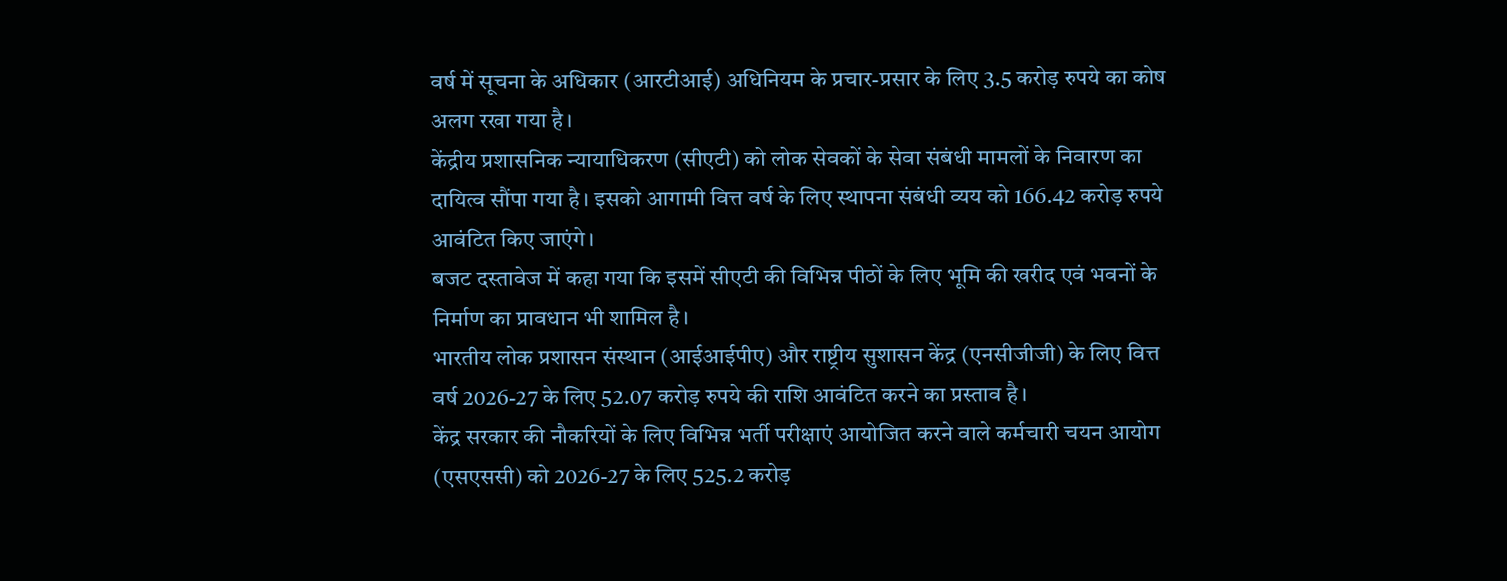वर्ष में सूचना के अधिकार (आरटीआई) अधिनियम के प्रचार-प्रसार के लिए 3.5 करोड़ रुपये का कोष अलग रखा गया है।
केंद्रीय प्रशासनिक न्यायाधिकरण (सीएटी) को लोक सेवकों के सेवा संबंधी मामलों के निवारण का दायित्व सौंपा गया है। इसको आगामी वित्त वर्ष के लिए स्थापना संबंधी व्यय को 166.42 करोड़ रुपये आवंटित किए जाएंगे।
बजट दस्तावेज में कहा गया कि इसमें सीएटी की विभिन्न पीठों के लिए भूमि की खरीद एवं भवनों के निर्माण का प्रावधान भी शामिल है।
भारतीय लोक प्रशासन संस्थान (आईआईपीए) और राष्ट्रीय सुशासन केंद्र (एनसीजीजी) के लिए वित्त वर्ष 2026-27 के लिए 52.07 करोड़ रुपये की राशि आवंटित करने का प्रस्ताव है।
केंद्र सरकार की नौकरियों के लिए विभिन्न भर्ती परीक्षाएं आयोजित करने वाले कर्मचारी चयन आयोग (एसएससी) को 2026-27 के लिए 525.2 करोड़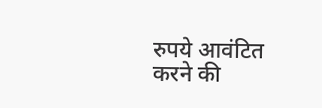रुपये आवंटित करने की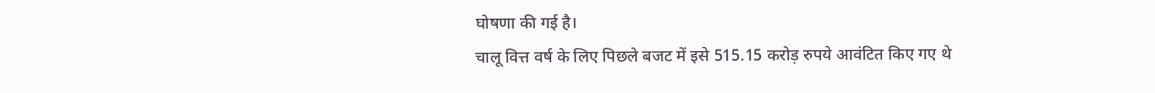घोषणा की गई है।
चालू वित्त वर्ष के लिए पिछले बजट में इसे 515.15 करोड़ रुपये आवंटित किए गए थे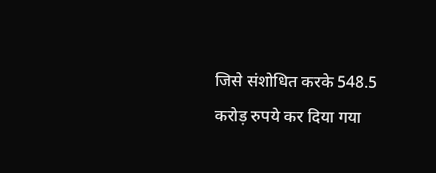जिसे संशोधित करके 548.5 करोड़ रुपये कर दिया गया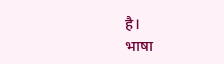है।
भाषा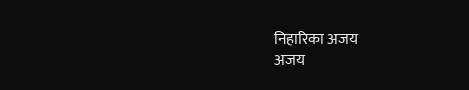निहारिका अजय
अजय